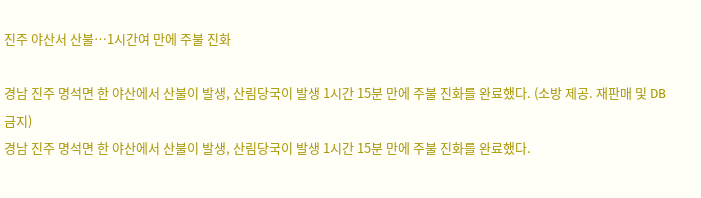진주 야산서 산불…1시간여 만에 주불 진화

경남 진주 명석면 한 야산에서 산불이 발생, 산림당국이 발생 1시간 15분 만에 주불 진화를 완료했다. (소방 제공. 재판매 및 DB금지)
경남 진주 명석면 한 야산에서 산불이 발생, 산림당국이 발생 1시간 15분 만에 주불 진화를 완료했다.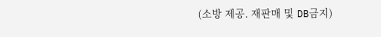(소방 제공. 재판매 및 DB금지)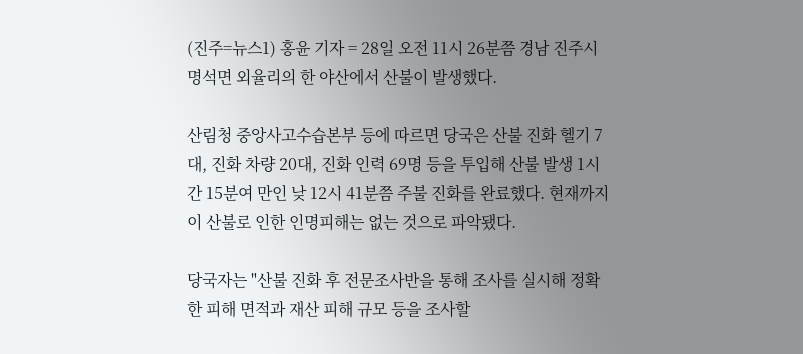(진주=뉴스1) 홍윤 기자 = 28일 오전 11시 26분쯤 경남 진주시 명석면 외율리의 한 야산에서 산불이 발생했다.

산림청 중앙사고수습본부 등에 따르면 당국은 산불 진화 헬기 7대, 진화 차량 20대, 진화 인력 69명 등을 투입해 산불 발생 1시간 15분여 만인 낮 12시 41분쯤 주불 진화를 완료했다. 현재까지 이 산불로 인한 인명피해는 없는 것으로 파악됐다.

당국자는 "산불 진화 후 전문조사반을 통해 조사를 실시해 정확한 피해 면적과 재산 피해 규모 등을 조사할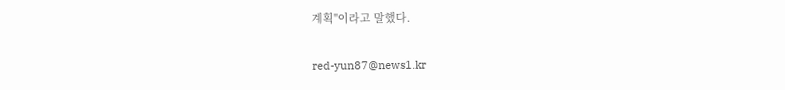계획"이라고 말했다.

red-yun87@news1.kr